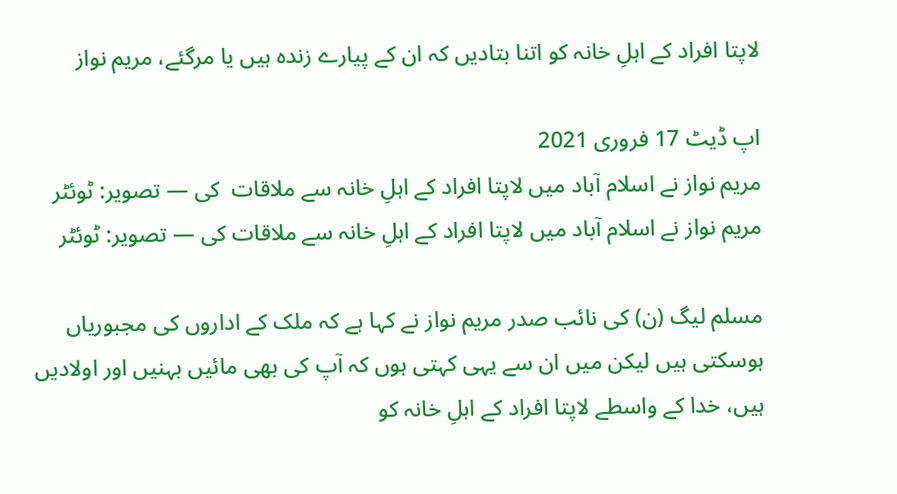لاپتا افراد کے اہلِ خانہ کو اتنا بتادیں کہ ان کے پیارے زندہ ہیں یا مرگئے، مریم نواز

اپ ڈیٹ 17 فروری 2021
مریم نواز نے اسلام آباد میں لاپتا افراد کے اہلِ خانہ سے ملاقات  کی — تصویر: ٹوئٹر
مریم نواز نے اسلام آباد میں لاپتا افراد کے اہلِ خانہ سے ملاقات کی — تصویر: ٹوئٹر

مسلم لیگ (ن) کی نائب صدر مریم نواز نے کہا ہے کہ ملک کے اداروں کی مجبوریاں ہوسکتی ہیں لیکن میں ان سے یہی کہتی ہوں کہ آپ کی بھی مائیں بہنیں اور اولادیں ہیں، خدا کے واسطے لاپتا افراد کے اہلِ خانہ کو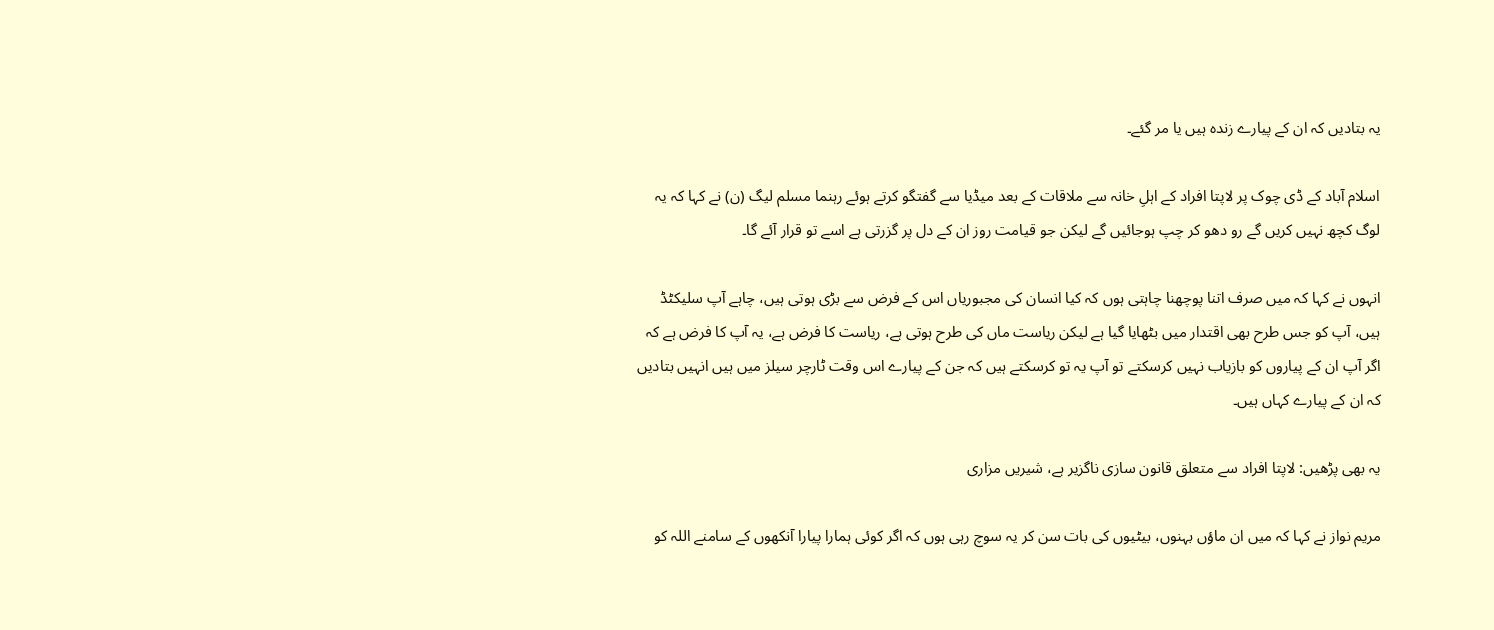یہ بتادیں کہ ان کے پیارے زندہ ہیں یا مر گئے۔

اسلام آباد کے ڈی چوک پر لاپتا افراد کے اہلِ خانہ سے ملاقات کے بعد میڈیا سے گفتگو کرتے ہوئے رہنما مسلم لیگ (ن) نے کہا کہ یہ لوگ کچھ نہیں کریں گے رو دھو کر چپ ہوجائیں گے لیکن جو قیامت روز ان کے دل پر گزرتی ہے اسے تو قرار آئے گا۔

انہوں نے کہا کہ میں صرف اتنا پوچھنا چاہتی ہوں کہ کیا انسان کی مجبوریاں اس کے فرض سے بڑی ہوتی ہیں، چاہے آپ سلیکٹڈ ہیں، آپ کو جس طرح بھی اقتدار میں بٹھایا گیا ہے لیکن ریاست ماں کی طرح ہوتی ہے، ریاست کا فرض ہے، یہ آپ کا فرض ہے کہ اگر آپ ان کے پیاروں کو بازیاب نہیں کرسکتے تو آپ یہ تو کرسکتے ہیں کہ جن کے پیارے اس وقت ٹارچر سیلز میں ہیں انہیں بتادیں کہ ان کے پیارے کہاں ہیں۔

یہ بھی پڑھیں: لاپتا افراد سے متعلق قانون سازی ناگزیر ہے، شیریں مزاری

مریم نواز نے کہا کہ میں ان ماؤں بہنوں، بیٹیوں کی بات سن کر یہ سوچ رہی ہوں کہ اگر کوئی ہمارا پیارا آنکھوں کے سامنے اللہ کو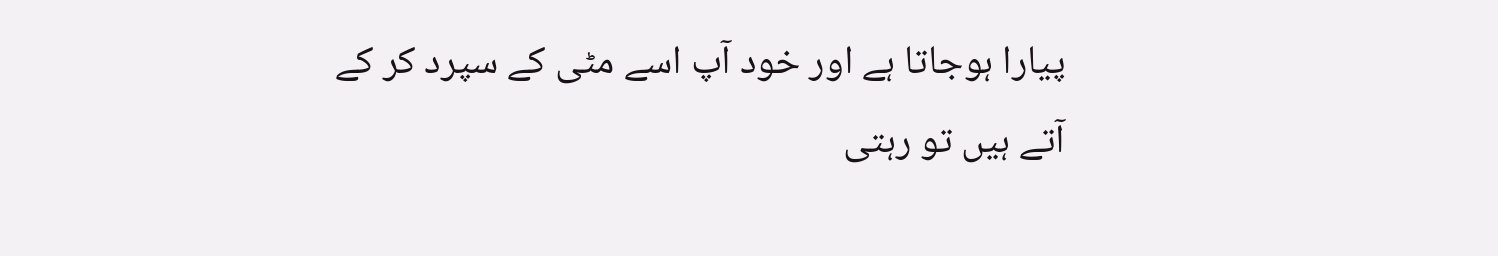پیارا ہوجاتا ہے اور خود آپ اسے مٹی کے سپرد کر کے آتے ہیں تو رہتی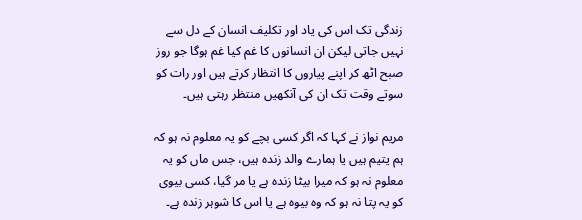زندگی تک اس کی یاد اور تکلیف انسان کے دل سے نہیں جاتی لیکن ان انسانوں کا غم کیا غم ہوگا جو روز صبح اٹھ کر اپنے پیاروں کا انتظار کرتے ہیں اور رات کو سوتے وقت تک ان کی آنکھیں منتظر رہتی ہیں۔

مریم نواز نے کہا کہ اگر کسی بچے کو یہ معلوم نہ ہو کہ ہم یتیم ہیں یا ہمارے والد زندہ ہیں، جس ماں کو یہ معلوم نہ ہو کہ میرا بیٹا زندہ ہے یا مر گیا، کسی بیوی کو یہ پتا نہ ہو کہ وہ بیوہ ہے یا اس کا شوہر زندہ ہے۔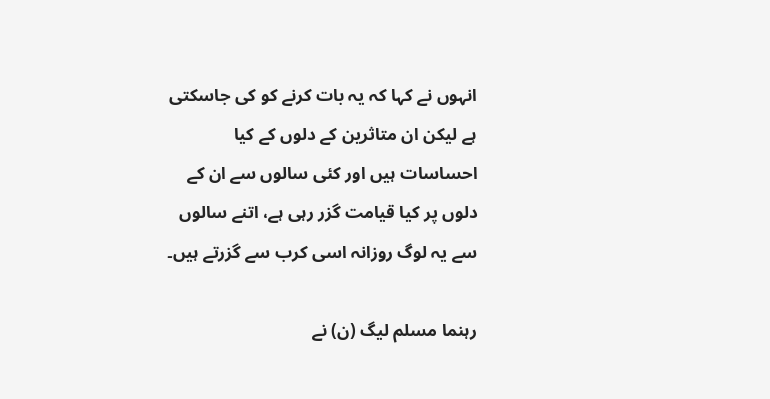انہوں نے کہا کہ یہ بات کرنے کو کی جاسکتی ہے لیکن ان متاثرین کے دلوں کے کیا احساسات ہیں اور کئی سالوں سے ان کے دلوں پر کیا قیامت گزر رہی ہے، اتنے سالوں سے یہ لوگ روزانہ اسی کرب سے گزرتے ہیں۔

رہنما مسلم لیگ (ن) نے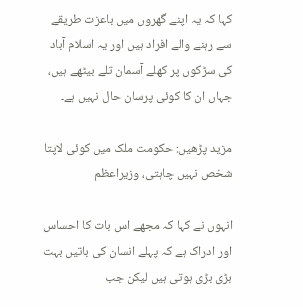کہا کہ یہ اپنے گھروں میں باعزت طریقے سے رہنے والے افراد ہیں اور یہ اسلام آباد کی سڑکوں پر کھلے آسمان تلے بیٹھے ہیں، جہاں ان کا کوئی پرسان حال نہیں ہے۔

مزید پڑھیں: حکومت ملک میں کوئی لاپتا شخص نہیں چاہتی، وزیراعظم

انہوں نے کہا کہ مجھے اس بات کا احساس اور ادراک ہے کہ پہلے انسان کی باتیں بہت بڑی بڑی ہوتی ہیں لیکن جب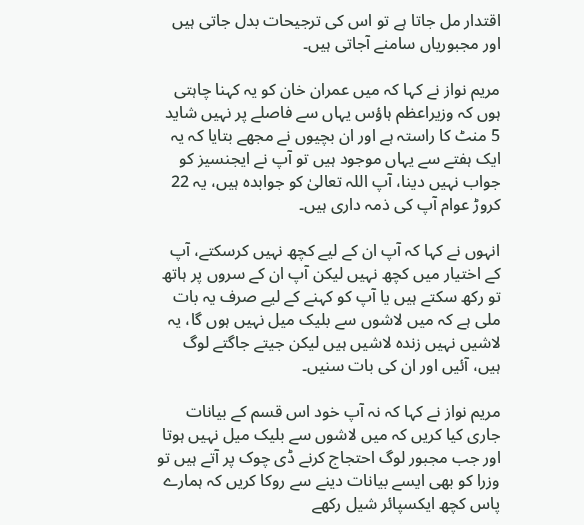اقتدار مل جاتا ہے تو اس کی ترجیحات بدل جاتی ہیں اور مجبوریاں سامنے آجاتی ہیں۔

مریم نواز نے کہا کہ میں عمران خان کو یہ کہنا چاہتی ہوں کہ وزیراعظم ہاؤس یہاں سے فاصلے پر نہیں شاید 5 منٹ کا راستہ ہے اور ان بچیوں نے مجھے بتایا کہ یہ ایک ہفتے سے یہاں موجود ہیں تو آپ نے ایجنسیز کو جواب نہیں دینا، آپ اللہ تعالیٰ کو جوابدہ ہیں، یہ 22 کروڑ عوام آپ کی ذمہ داری ہیں۔

انہوں نے کہا کہ آپ ان کے لیے کچھ نہیں کرسکتے، آپ کے اختیار میں کچھ نہیں لیکن آپ ان کے سروں پر ہاتھ تو رکھ سکتے ہیں یا آپ کو کہنے کے لیے صرف یہ بات ملی ہے کہ میں لاشوں سے بلیک میل نہیں ہوں گا، یہ لاشیں نہیں زندہ لاشیں ہیں لیکن جیتے جاگتے لوگ ہیں، آئیں اور ان کی بات سنیں۔

مریم نواز نے کہا کہ نہ آپ خود اس قسم کے بیانات جاری کیا کریں کہ میں لاشوں سے بلیک میل نہیں ہوتا اور جب مجبور لوگ احتجاج کرنے ڈی چوک پر آتے ہیں تو وزرا کو بھی ایسے بیانات دینے سے روکا کریں کہ ہمارے پاس کچھ ایکسپائر شیل رکھے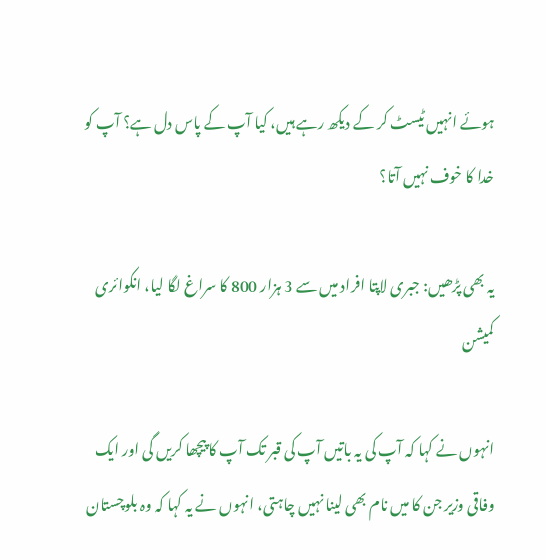ہوئے انہیں ٹیسٹ کر کے دیکھ رہے ہیں، کیا آپ کے پاس دل ہے؟ آپ کو خدا کا خوف نہیں آتا؟

یہ بھی پڑھیں: جبری لاپتا افراد میں سے 3 ہزار 800 کا سراغ لگا لیا، انکوائری کمیشن

انہوں نے کہا کہ آپ کی یہ باتیں آپ کی قبر تک آپ کا پیچھا کریں گی اور ایک وفاقی وزیر جن کا میں نام بھی لینا نہیں چاہتی، انہوں نے یہ کہا کہ وہ بلوچستان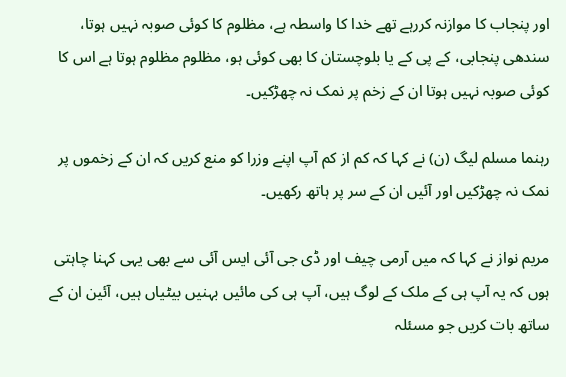اور پنجاب کا موازنہ کررہے تھے خدا کا واسطہ ہے، مظلوم کا کوئی صوبہ نہیں ہوتا، سندھی پنجابی، کے پی کے یا بلوچستان کا بھی کوئی ہو، مظلوم مظلوم ہوتا ہے اس کا کوئی صوبہ نہیں ہوتا ان کے زخم پر نمک نہ چھڑکیں۔

رہنما مسلم لیگ (ن) نے کہا کہ کم از کم آپ اپنے وزرا کو منع کریں کہ ان کے زخموں پر نمک نہ چھڑکیں اور آئیں ان کے سر پر ہاتھ رکھیں۔

مریم نواز نے کہا کہ میں آرمی چیف اور ڈی جی آئی ایس آئی سے بھی یہی کہنا چاہتی ہوں کہ یہ آپ ہی کے ملک کے لوگ ہیں، آپ ہی کی مائیں بہنیں بیٹیاں ہیں، آئین ان کے ساتھ بات کریں جو مسئلہ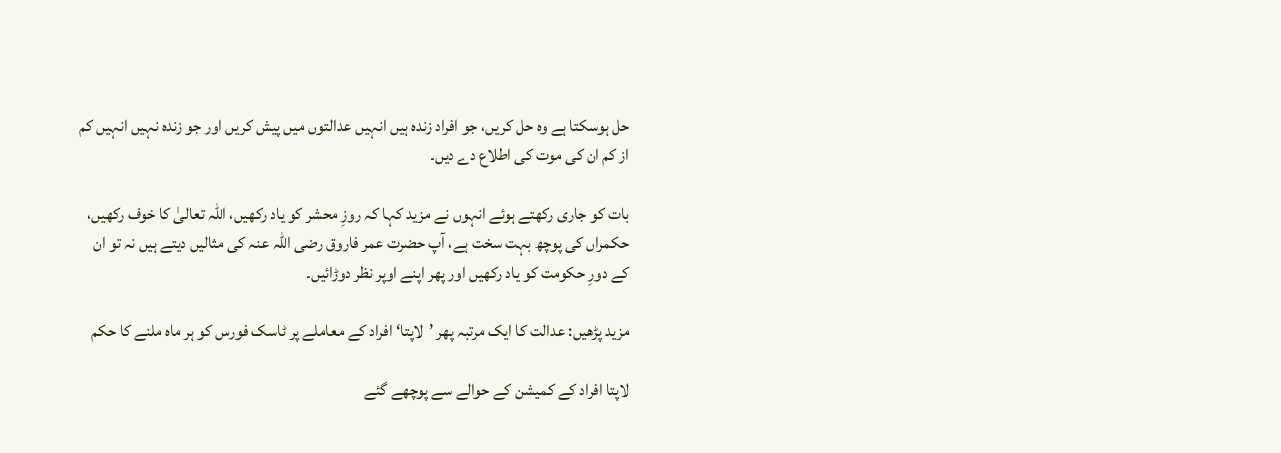حل ہوسکتا ہے وہ حل کریں، جو افراد زندہ ہیں انہیں عدالتوں میں پیش کریں اور جو زندہ نہیں انہیں کم از کم ان کی موت کی اطلاع دے دیں۔

بات کو جاری رکھتے ہوئے انہوں نے مزید کہا کہ روزِ محشر کو یاد رکھیں، اللہ تعالیٰ کا خوف رکھیں، حکمراں کی پوچھ بہت سخت ہے، آپ حضرت عمر فاروق رضی اللہ عنہ کی مثالیں دیتے ہیں نہ تو ان کے دورِ حکومت کو یاد رکھیں اور پھر اپنے اوپر نظر دوڑائیں۔

مزید پڑھیں: عدالت کا ایک مرتبہ پھر ’لاپتا‘ افراد کے معاملے پر ٹاسک فورس کو ہر ماہ ملنے کا حکم

لاپتا افراد کے کمیشن کے حوالے سے پوچھے گئے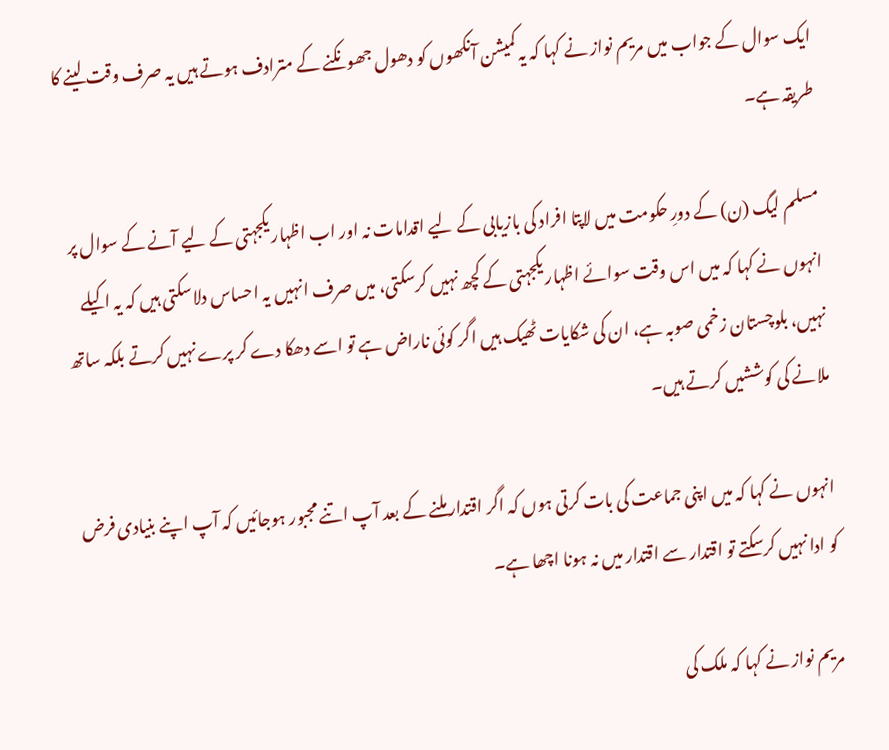ایک سوال کے جواب میں مریم نواز نے کہا کہ یہ کمیشن آنکھوں کو دھول جھونکنے کے مترادف ہوتے ہیں یہ صرف وقت لینے کا طریقہ ہے۔

مسلم لیگ (ن) کے دورِ حکومت میں لاپتا افراد کی بازیابی کے لیے اقدامات نہ اور اب اظہار یکجہتی کے لیے آنے کے سوال پر انہوں نے کہا کہ میں اس وقت سوائے اظہار یکجہتی کے کچھ نہیں کرسکتی، میں صرف انہیں یہ احساس دلاسکتی ہیں کہ یہ اکیلے نہیں، بلوچستان زخمی صوبہ ہے، ان کی شکایات ٹھیک ہیں اگر کوئی ناراض ہے تو اسے دھکا دے کر پرے نہیں کرتے بلکہ ساتھ ملانے کی کوششیں کرتے ہیں۔

انہوں نے کہا کہ میں اپنی جماعت کی بات کرتی ہوں کہ اگر اقتدار ملنے کے بعد آپ اتنے مجبور ہوجائیں کہ آپ اپنے بنیادی فرض کو ادا نہیں کرسکتے تو اقتدار سے اقتدار میں نہ ہونا اچھا ہے۔

مریم نواز نے کہا کہ ملک کی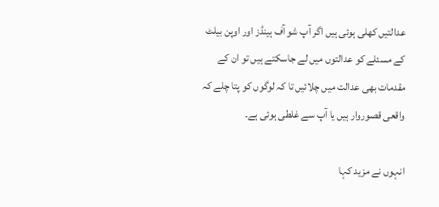عدالتیں کھلی ہوئی ہیں اگر آپ شو آف ہینڈز اور اوپن بیلٹ کے مسئلے کو عدالتوں میں لے جاسکتے ہیں تو ان کے مقدمات بھی عدالت میں چلائیں تا کہ لوگوں کو پتا چلے کہ واقعی قصوروار ہیں یا آپ سے غلطی ہوئی ہے۔

انہوں نے مزید کہا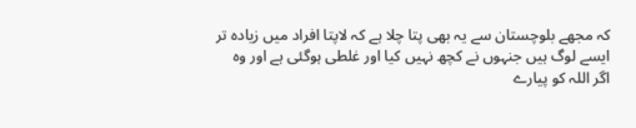کہ مجھے بلوچستان سے یہ بھی پتا چلا ہے کہ لاپتا افراد میں زیادہ تر ایسے لوگ ہیں جنہوں نے کچھ نہیں کیا اور غلطی ہوگئی ہے اور وہ اگر اللہ کو پیارے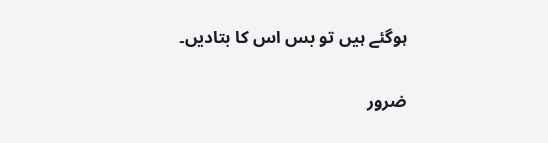ہوگئے ہیں تو بس اس کا بتادیں۔

ضرور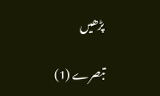پڑھیں

تبصرے (1)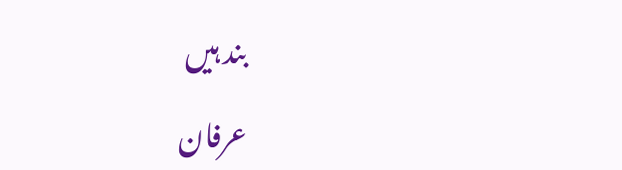بند ہیں

عرفان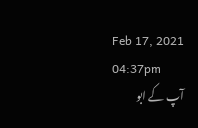Feb 17, 2021 04:37pm
آپ کے ابو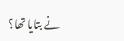نے بتایا تھا؟